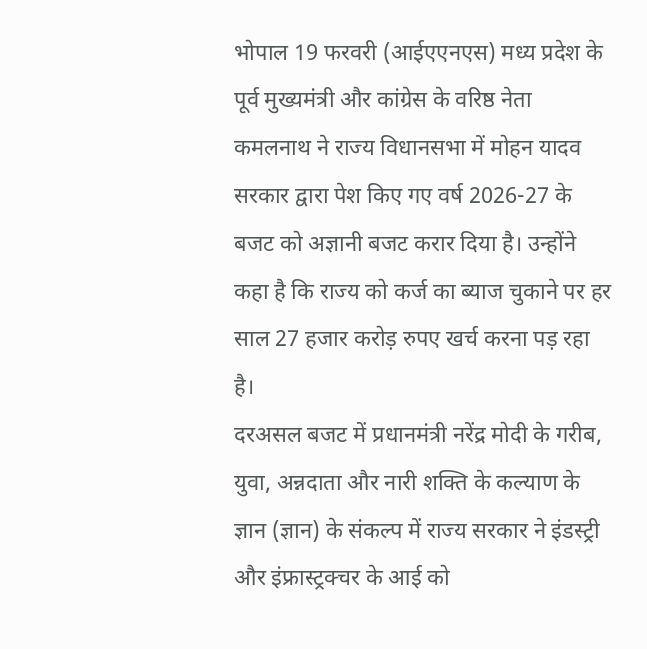भोपाल 19 फरवरी (आईएएनएस) मध्य प्रदेश के पूर्व मुख्यमंत्री और कांग्रेस के वरिष्ठ नेता कमलनाथ ने राज्य विधानसभा में मोहन यादव सरकार द्वारा पेश किए गए वर्ष 2026-27 के बजट को अज्ञानी बजट करार दिया है। उन्होंने कहा है कि राज्य को कर्ज का ब्याज चुकाने पर हर साल 27 हजार करोड़ रुपए खर्च करना पड़ रहा है।
दरअसल बजट में प्रधानमंत्री नरेंद्र मोदी के गरीब, युवा, अन्नदाता और नारी शक्ति के कल्याण के ज्ञान (ज्ञान) के संकल्प में राज्य सरकार ने इंडस्ट्री और इंफ्रास्ट्रक्चर के आई को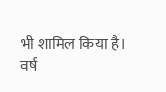भी शामिल किया है।
वर्ष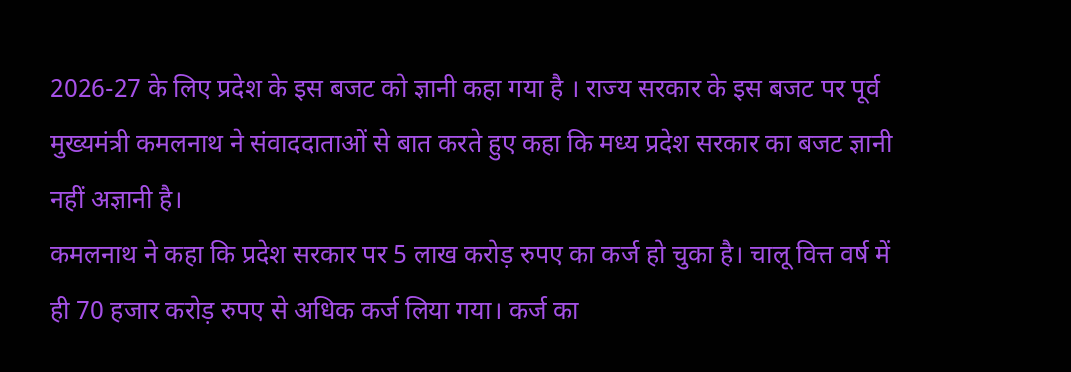2026-27 के लिए प्रदेश के इस बजट को ज्ञानी कहा गया है । राज्य सरकार के इस बजट पर पूर्व मुख्यमंत्री कमलनाथ ने संवाददाताओं से बात करते हुए कहा कि मध्य प्रदेश सरकार का बजट ज्ञानी नहीं अज्ञानी है।
कमलनाथ ने कहा कि प्रदेश सरकार पर 5 लाख करोड़ रुपए का कर्ज हो चुका है। चालू वित्त वर्ष में ही 70 हजार करोड़ रुपए से अधिक कर्ज लिया गया। कर्ज का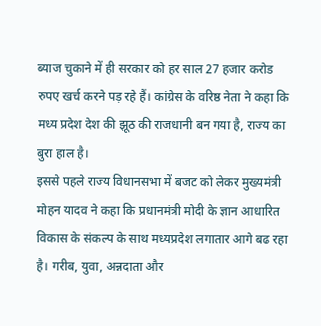ब्याज चुकाने में ही सरकार को हर साल 27 हजार करोड रुपए खर्च करने पड़ रहे हैं। कांग्रेस के वरिष्ठ नेता ने कहा कि मध्य प्रदेश देश की झूठ की राजधानी बन गया है, राज्य का बुरा हाल है।
इससे पहले राज्य विधानसभा में बजट को लेकर मुख्यमंत्री मोहन यादव ने कहा कि प्रधानमंत्री मोदी के ज्ञान आधारित विकास के संकल्प के साथ मध्यप्रदेश लगातार आगे बढ रहा है। गरीब, युवा, अन्नदाता और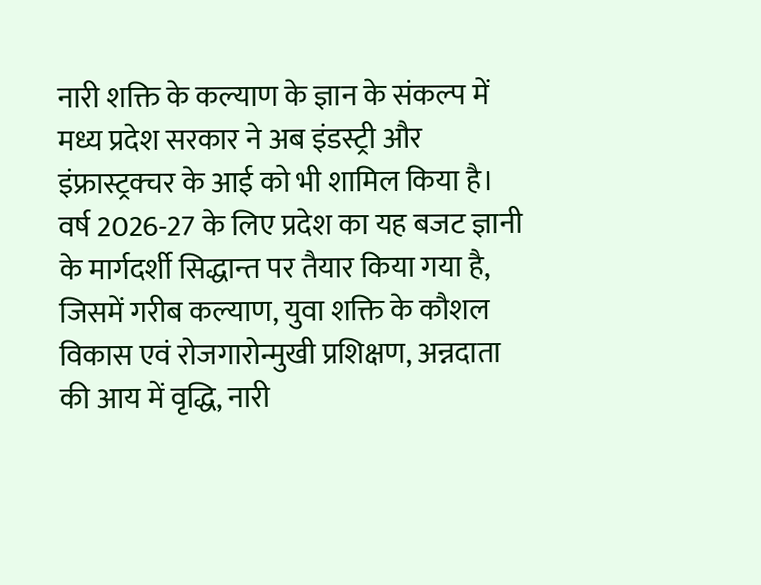नारी शक्ति के कल्याण के ज्ञान के संकल्प में मध्य प्रदेश सरकार ने अब इंडस्ट्री और इंफ्रास्ट्रक्चर के आई को भी शामिल किया है।
वर्ष 2026-27 के लिए प्रदेश का यह बजट ज्ञानी के मार्गदर्शी सिद्धान्त पर तैयार किया गया है, जिसमें गरीब कल्याण, युवा शक्ति के कौशल विकास एवं रोजगारोन्मुखी प्रशिक्षण, अन्नदाता की आय में वृद्धि, नारी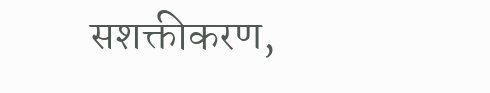सशक्तीकरण,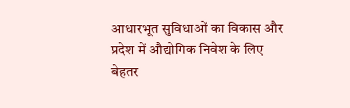आधारभूत सुविधाओं का विकास और प्रदेश में औद्योगिक निवेश के लिए बेहतर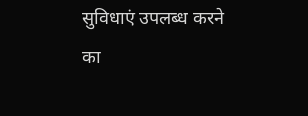सुविधाएं उपलब्ध करने का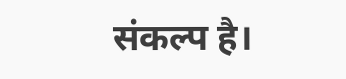संकल्प है।